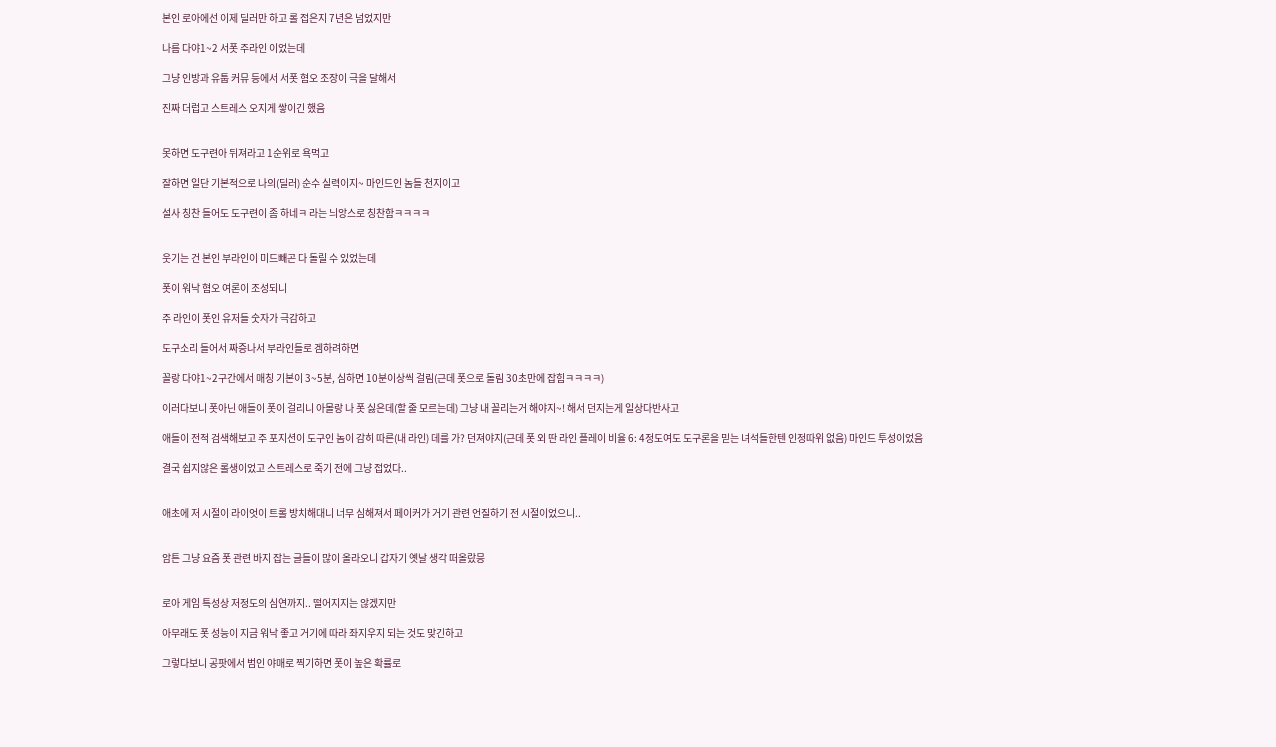본인 로아에선 이제 딜러만 하고 롤 접은지 7년은 넘었지만

나름 다야1~2 서폿 주라인 이었는데

그냥 인방과 유툽 커뮤 등에서 서폿 혐오 조장이 극을 달해서

진짜 더럽고 스트레스 오지게 쌓이긴 했음


못하면 도구련아 뒤져라고 1순위로 욕먹고

잘하면 일단 기본적으로 나의(딜러) 순수 실력이지~ 마인드인 놈들 천지이고

설사 칭찬 들어도 도구련이 좀 하네ㅋ 라는 늬앙스로 칭찬함ㅋㅋㅋㅋ


웃기는 건 본인 부라인이 미드빼곤 다 돌릴 수 있었는데

폿이 워낙 혐오 여론이 조성되니

주 라인이 폿인 유저들 숫자가 극감하고

도구소리 들어서 짜증나서 부라인들로 겜하려하면

꼴랑 다야1~2구간에서 매칭 기본이 3~5분, 심하면 10분이상씩 걸림(근데 폿으로 돌림 30초만에 잡힘ㅋㅋㅋㅋ)

이러다보니 폿아닌 애들이 폿이 걸리니 아몰랑 나 폿 싫은데(할 줄 모르는데) 그냥 내 꼴리는거 해야지~! 해서 던지는게 일상다반사고

애들이 전적 검색해보고 주 포지션이 도구인 놈이 감히 따른(내 라인) 데를 가? 던져야지(근데 폿 외 딴 라인 플레이 비율 6: 4정도여도 도구론을 믿는 녀석들한텐 인정따위 없음) 마인드 투성이었음

결국 쉽지않은 롤생이었고 스트레스로 죽기 전에 그냥 접었다..


애초에 저 시절이 라이엇이 트롤 방치해대니 너무 심해져서 페이커가 거기 관련 언질하기 전 시절이었으니..


암튼 그냥 요즘 폿 관련 바지 잡는 글들이 많이 올라오니 갑자기 옛날 생각 떠올랐믕


로아 게임 특성상 저정도의 심연까지.. 떨어지지는 않겠지만

아무래도 폿 성능이 지금 워낙 좋고 거기에 따라 좌지우지 되는 것도 맞긴하고

그렇다보니 공팟에서 범인 야매로 찍기하면 폿이 높은 확률로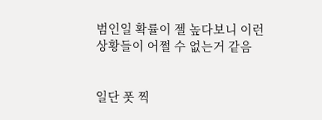범인일 확률이 젤 높다보니 이런 상황들이 어쩔 수 없는거 같음


일단 폿 찍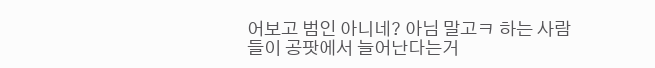어보고 범인 아니네? 아님 말고ㅋ 하는 사람들이 공팟에서 늘어난다는거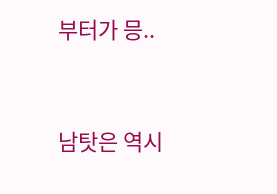부터가 믕..


남탓은 역시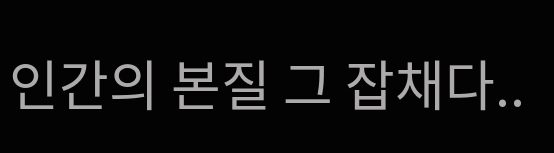인간의 본질 그 잡채다..